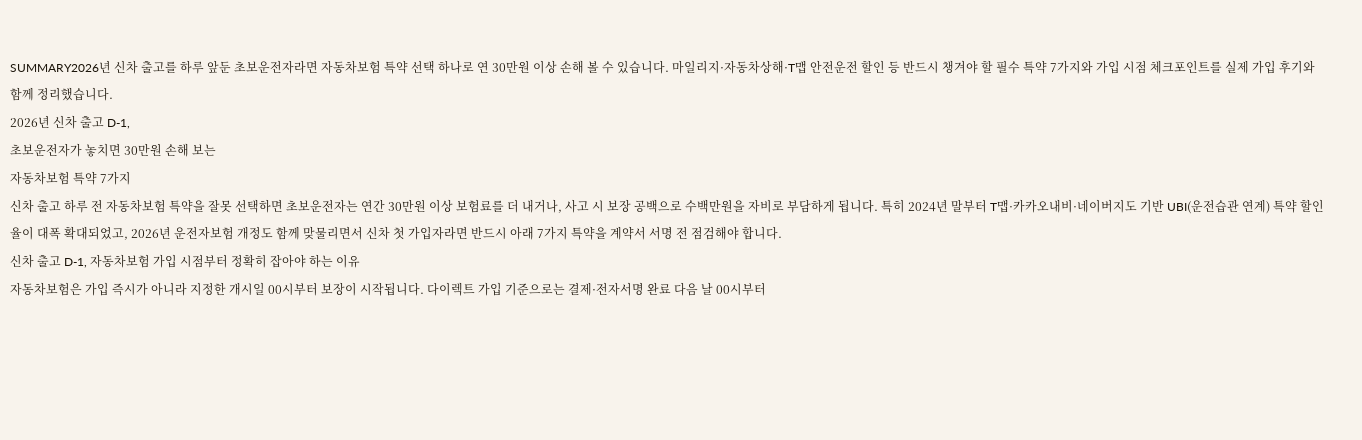SUMMARY2026년 신차 출고를 하루 앞둔 초보운전자라면 자동차보험 특약 선택 하나로 연 30만원 이상 손해 볼 수 있습니다. 마일리지·자동차상해·T맵 안전운전 할인 등 반드시 챙겨야 할 필수 특약 7가지와 가입 시점 체크포인트를 실제 가입 후기와 함께 정리했습니다.
2026년 신차 출고 D-1,
초보운전자가 놓치면 30만원 손해 보는
자동차보험 특약 7가지
신차 출고 하루 전 자동차보험 특약을 잘못 선택하면 초보운전자는 연간 30만원 이상 보험료를 더 내거나, 사고 시 보장 공백으로 수백만원을 자비로 부담하게 됩니다. 특히 2024년 말부터 T맵·카카오내비·네이버지도 기반 UBI(운전습관 연계) 특약 할인율이 대폭 확대되었고, 2026년 운전자보험 개정도 함께 맞물리면서 신차 첫 가입자라면 반드시 아래 7가지 특약을 계약서 서명 전 점검해야 합니다.
신차 출고 D-1, 자동차보험 가입 시점부터 정확히 잡아야 하는 이유
자동차보험은 가입 즉시가 아니라 지정한 개시일 00시부터 보장이 시작됩니다. 다이렉트 가입 기준으로는 결제·전자서명 완료 다음 날 00시부터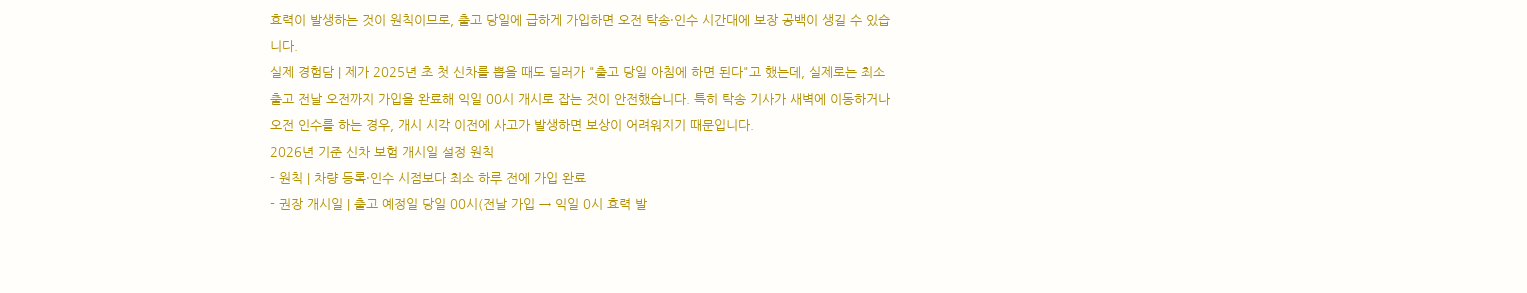효력이 발생하는 것이 원칙이므로, 출고 당일에 급하게 가입하면 오전 탁송·인수 시간대에 보장 공백이 생길 수 있습니다.
실제 경험담 | 제가 2025년 초 첫 신차를 뽑을 때도 딜러가 "출고 당일 아침에 하면 된다"고 했는데, 실제로는 최소 출고 전날 오전까지 가입을 완료해 익일 00시 개시로 잡는 것이 안전했습니다. 특히 탁송 기사가 새벽에 이동하거나 오전 인수를 하는 경우, 개시 시각 이전에 사고가 발생하면 보상이 어려워지기 때문입니다.
2026년 기준 신차 보험 개시일 설정 원칙
- 원칙 | 차량 등록·인수 시점보다 최소 하루 전에 가입 완료
- 권장 개시일 | 출고 예정일 당일 00시(전날 가입 → 익일 0시 효력 발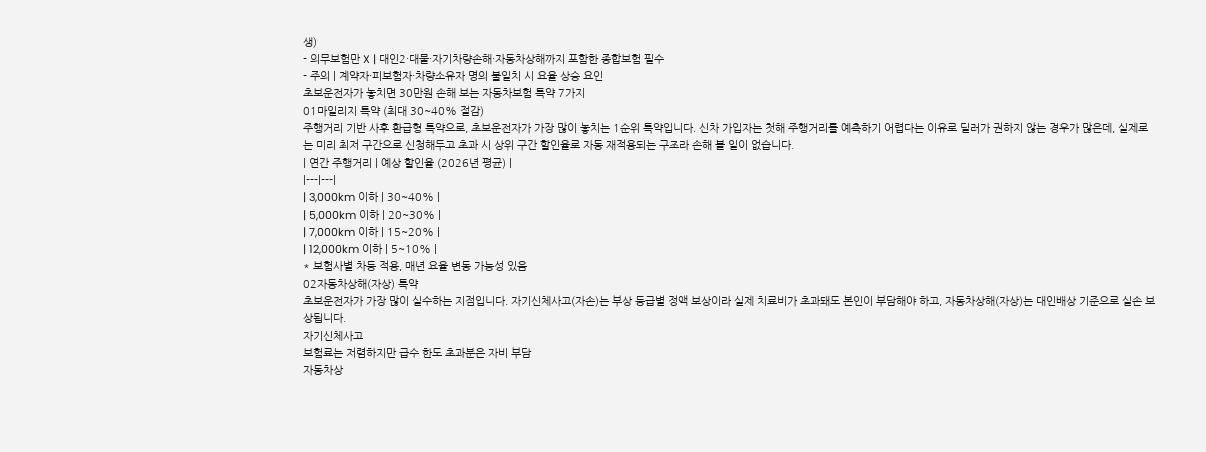생)
- 의무보험만 X | 대인2·대물·자기차량손해·자동차상해까지 포함한 종합보험 필수
- 주의 | 계약자·피보험자·차량소유자 명의 불일치 시 요율 상승 요인
초보운전자가 놓치면 30만원 손해 보는 자동차보험 특약 7가지
01마일리지 특약 (최대 30~40% 절감)
주행거리 기반 사후 환급형 특약으로, 초보운전자가 가장 많이 놓치는 1순위 특약입니다. 신차 가입자는 첫해 주행거리를 예측하기 어렵다는 이유로 딜러가 권하지 않는 경우가 많은데, 실제로는 미리 최저 구간으로 신청해두고 초과 시 상위 구간 할인율로 자동 재적용되는 구조라 손해 볼 일이 없습니다.
| 연간 주행거리 | 예상 할인율 (2026년 평균) |
|---|---|
| 3,000km 이하 | 30~40% |
| 5,000km 이하 | 20~30% |
| 7,000km 이하 | 15~20% |
| 12,000km 이하 | 5~10% |
* 보험사별 차등 적용, 매년 요율 변동 가능성 있음
02자동차상해(자상) 특약
초보운전자가 가장 많이 실수하는 지점입니다. 자기신체사고(자손)는 부상 등급별 정액 보상이라 실제 치료비가 초과돼도 본인이 부담해야 하고, 자동차상해(자상)는 대인배상 기준으로 실손 보상됩니다.
자기신체사고
보험료는 저렴하지만 급수 한도 초과분은 자비 부담
자동차상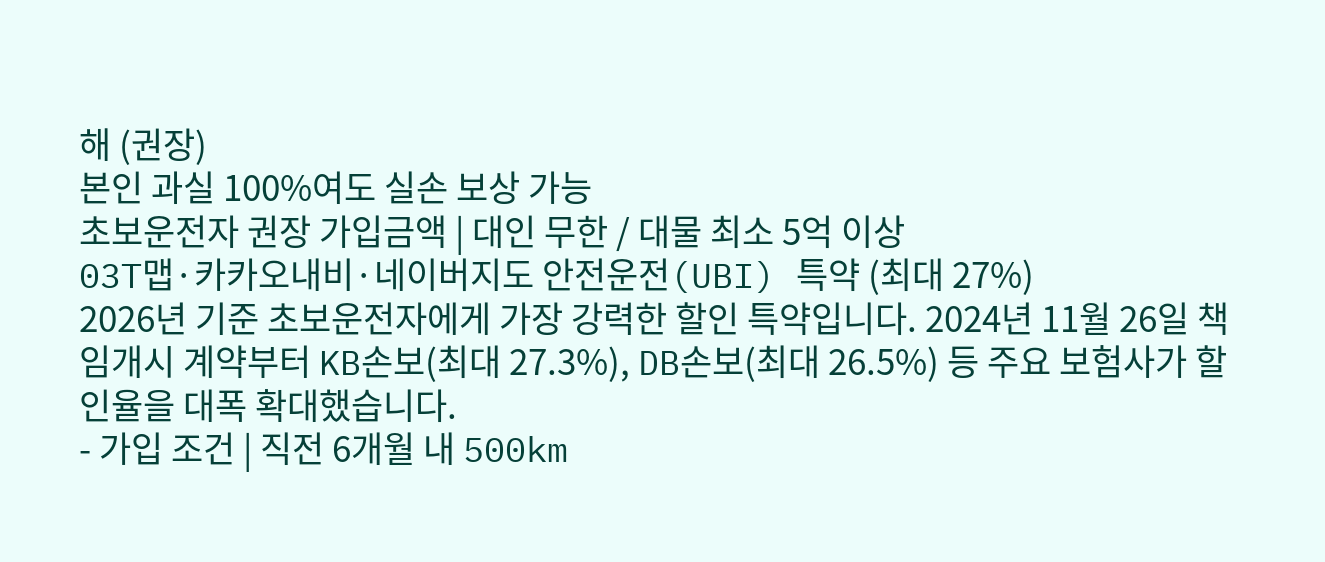해 (권장)
본인 과실 100%여도 실손 보상 가능
초보운전자 권장 가입금액 | 대인 무한 / 대물 최소 5억 이상
03T맵·카카오내비·네이버지도 안전운전(UBI) 특약 (최대 27%)
2026년 기준 초보운전자에게 가장 강력한 할인 특약입니다. 2024년 11월 26일 책임개시 계약부터 KB손보(최대 27.3%), DB손보(최대 26.5%) 등 주요 보험사가 할인율을 대폭 확대했습니다.
- 가입 조건 | 직전 6개월 내 500km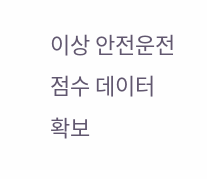이상 안전운전 점수 데이터 확보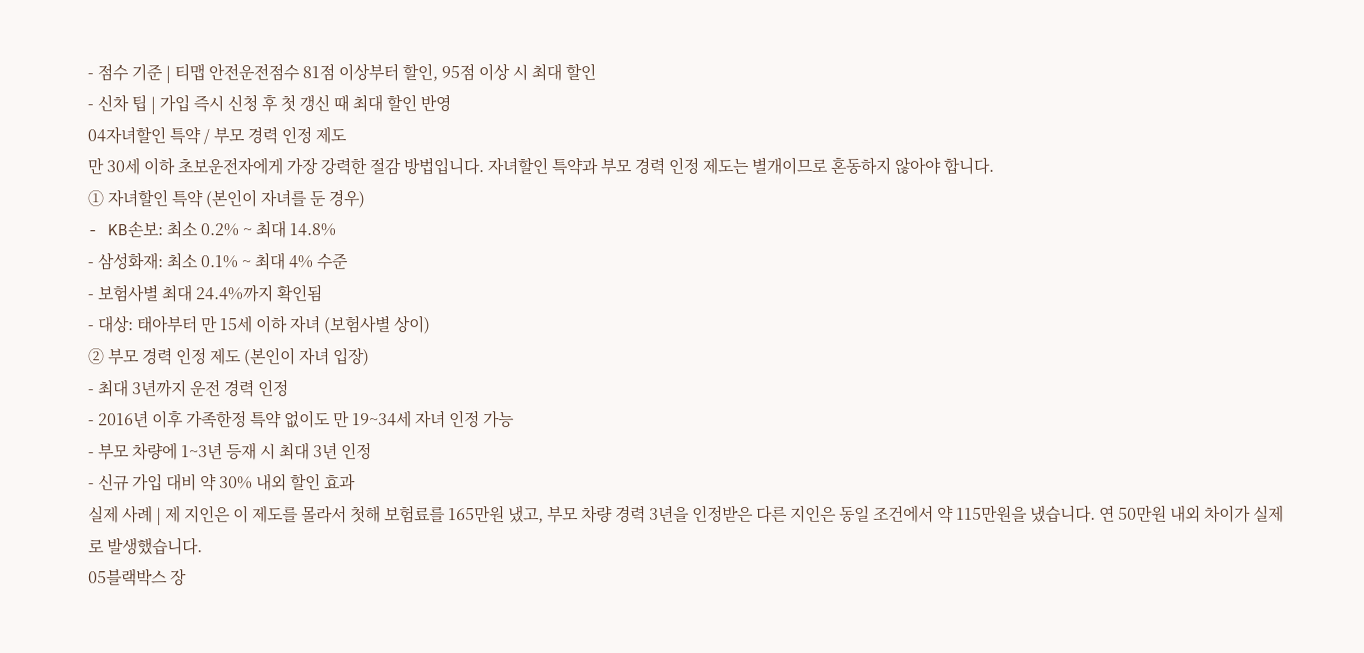- 점수 기준 | 티맵 안전운전점수 81점 이상부터 할인, 95점 이상 시 최대 할인
- 신차 팁 | 가입 즉시 신청 후 첫 갱신 때 최대 할인 반영
04자녀할인 특약 / 부모 경력 인정 제도
만 30세 이하 초보운전자에게 가장 강력한 절감 방법입니다. 자녀할인 특약과 부모 경력 인정 제도는 별개이므로 혼동하지 않아야 합니다.
① 자녀할인 특약 (본인이 자녀를 둔 경우)
- KB손보: 최소 0.2% ~ 최대 14.8%
- 삼성화재: 최소 0.1% ~ 최대 4% 수준
- 보험사별 최대 24.4%까지 확인됨
- 대상: 태아부터 만 15세 이하 자녀 (보험사별 상이)
② 부모 경력 인정 제도 (본인이 자녀 입장)
- 최대 3년까지 운전 경력 인정
- 2016년 이후 가족한정 특약 없이도 만 19~34세 자녀 인정 가능
- 부모 차량에 1~3년 등재 시 최대 3년 인정
- 신규 가입 대비 약 30% 내외 할인 효과
실제 사례 | 제 지인은 이 제도를 몰라서 첫해 보험료를 165만원 냈고, 부모 차량 경력 3년을 인정받은 다른 지인은 동일 조건에서 약 115만원을 냈습니다. 연 50만원 내외 차이가 실제로 발생했습니다.
05블랙박스 장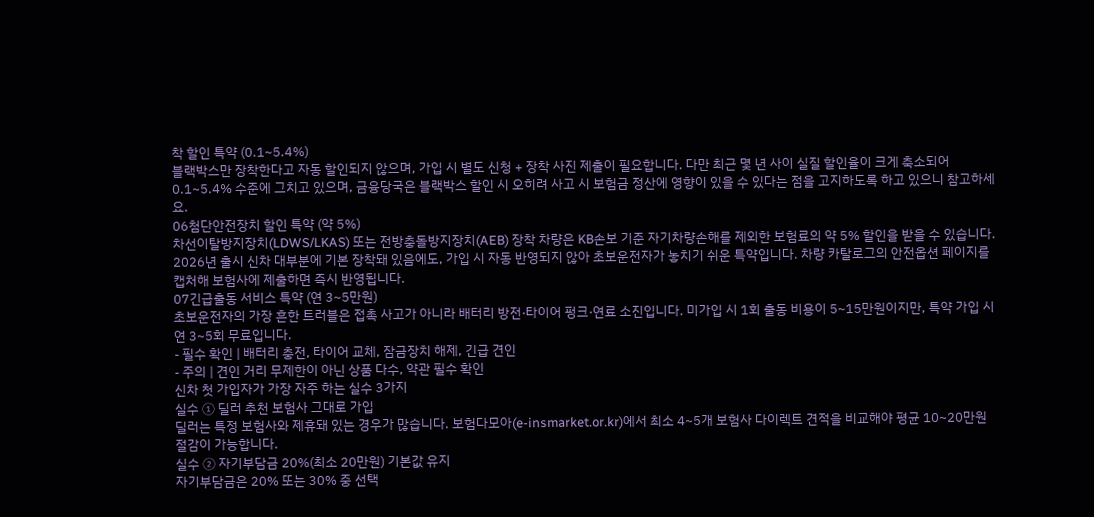착 할인 특약 (0.1~5.4%)
블랙박스만 장착한다고 자동 할인되지 않으며, 가입 시 별도 신청 + 장착 사진 제출이 필요합니다. 다만 최근 몇 년 사이 실질 할인율이 크게 축소되어 0.1~5.4% 수준에 그치고 있으며, 금융당국은 블랙박스 할인 시 오히려 사고 시 보험금 정산에 영향이 있을 수 있다는 점을 고지하도록 하고 있으니 참고하세요.
06첨단안전장치 할인 특약 (약 5%)
차선이탈방지장치(LDWS/LKAS) 또는 전방충돌방지장치(AEB) 장착 차량은 KB손보 기준 자기차량손해를 제외한 보험료의 약 5% 할인을 받을 수 있습니다. 2026년 출시 신차 대부분에 기본 장착돼 있음에도, 가입 시 자동 반영되지 않아 초보운전자가 놓치기 쉬운 특약입니다. 차량 카탈로그의 안전옵션 페이지를 캡처해 보험사에 제출하면 즉시 반영됩니다.
07긴급출동 서비스 특약 (연 3~5만원)
초보운전자의 가장 흔한 트러블은 접촉 사고가 아니라 배터리 방전·타이어 펑크·연료 소진입니다. 미가입 시 1회 출동 비용이 5~15만원이지만, 특약 가입 시 연 3~5회 무료입니다.
- 필수 확인 | 배터리 충전, 타이어 교체, 잠금장치 해제, 긴급 견인
- 주의 | 견인 거리 무제한이 아닌 상품 다수, 약관 필수 확인
신차 첫 가입자가 가장 자주 하는 실수 3가지
실수 ① 딜러 추천 보험사 그대로 가입
딜러는 특정 보험사와 제휴돼 있는 경우가 많습니다. 보험다모아(e-insmarket.or.kr)에서 최소 4~5개 보험사 다이렉트 견적을 비교해야 평균 10~20만원 절감이 가능합니다.
실수 ② 자기부담금 20%(최소 20만원) 기본값 유지
자기부담금은 20% 또는 30% 중 선택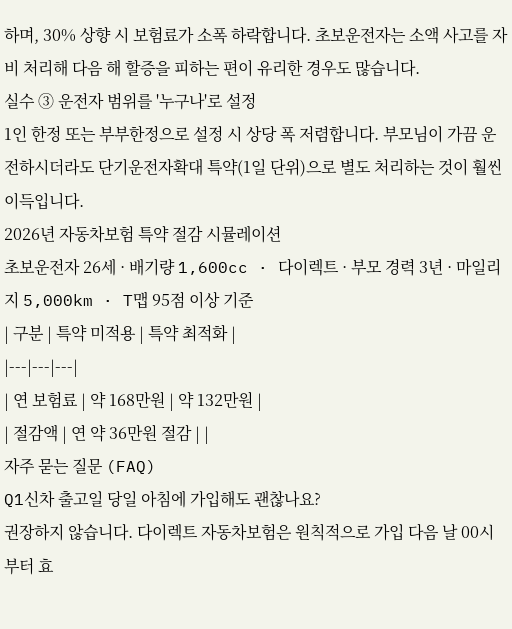하며, 30% 상향 시 보험료가 소폭 하락합니다. 초보운전자는 소액 사고를 자비 처리해 다음 해 할증을 피하는 편이 유리한 경우도 많습니다.
실수 ③ 운전자 범위를 '누구나'로 설정
1인 한정 또는 부부한정으로 설정 시 상당 폭 저렴합니다. 부모님이 가끔 운전하시더라도 단기운전자확대 특약(1일 단위)으로 별도 처리하는 것이 훨씬 이득입니다.
2026년 자동차보험 특약 절감 시뮬레이션
초보운전자 26세 · 배기량 1,600cc · 다이렉트 · 부모 경력 3년 · 마일리지 5,000km · T맵 95점 이상 기준
| 구분 | 특약 미적용 | 특약 최적화 |
|---|---|---|
| 연 보험료 | 약 168만원 | 약 132만원 |
| 절감액 | 연 약 36만원 절감 | |
자주 묻는 질문 (FAQ)
Q1신차 출고일 당일 아침에 가입해도 괜찮나요?
권장하지 않습니다. 다이렉트 자동차보험은 원칙적으로 가입 다음 날 00시부터 효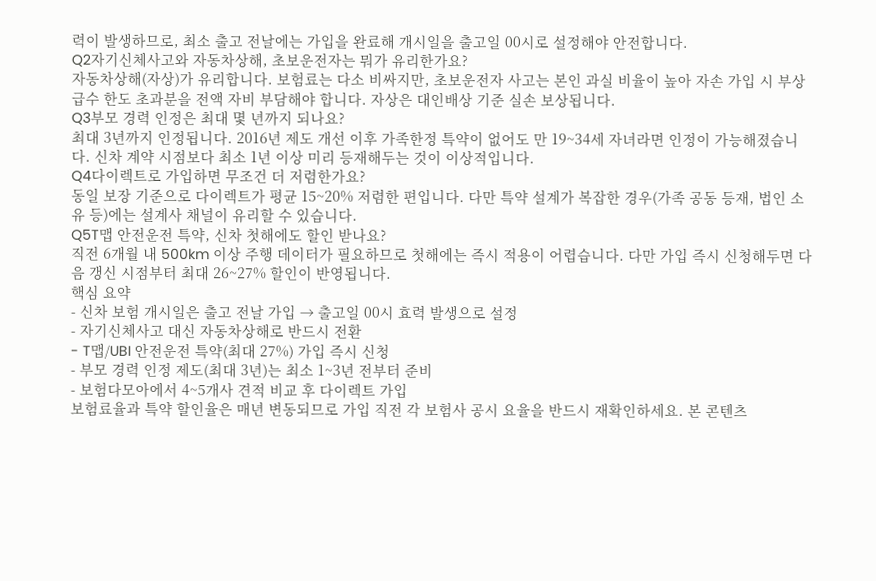력이 발생하므로, 최소 출고 전날에는 가입을 완료해 개시일을 출고일 00시로 설정해야 안전합니다.
Q2자기신체사고와 자동차상해, 초보운전자는 뭐가 유리한가요?
자동차상해(자상)가 유리합니다. 보험료는 다소 비싸지만, 초보운전자 사고는 본인 과실 비율이 높아 자손 가입 시 부상 급수 한도 초과분을 전액 자비 부담해야 합니다. 자상은 대인배상 기준 실손 보상됩니다.
Q3부모 경력 인정은 최대 몇 년까지 되나요?
최대 3년까지 인정됩니다. 2016년 제도 개선 이후 가족한정 특약이 없어도 만 19~34세 자녀라면 인정이 가능해졌습니다. 신차 계약 시점보다 최소 1년 이상 미리 등재해두는 것이 이상적입니다.
Q4다이렉트로 가입하면 무조건 더 저렴한가요?
동일 보장 기준으로 다이렉트가 평균 15~20% 저렴한 편입니다. 다만 특약 설계가 복잡한 경우(가족 공동 등재, 법인 소유 등)에는 설계사 채널이 유리할 수 있습니다.
Q5T맵 안전운전 특약, 신차 첫해에도 할인 받나요?
직전 6개월 내 500km 이상 주행 데이터가 필요하므로 첫해에는 즉시 적용이 어렵습니다. 다만 가입 즉시 신청해두면 다음 갱신 시점부터 최대 26~27% 할인이 반영됩니다.
핵심 요약
- 신차 보험 개시일은 출고 전날 가입 → 출고일 00시 효력 발생으로 설정
- 자기신체사고 대신 자동차상해로 반드시 전환
- T맵/UBI 안전운전 특약(최대 27%) 가입 즉시 신청
- 부모 경력 인정 제도(최대 3년)는 최소 1~3년 전부터 준비
- 보험다모아에서 4~5개사 견적 비교 후 다이렉트 가입
보험료율과 특약 할인율은 매년 변동되므로 가입 직전 각 보험사 공시 요율을 반드시 재확인하세요. 본 콘텐츠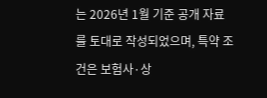는 2026년 1월 기준 공개 자료를 토대로 작성되었으며, 특약 조건은 보험사·상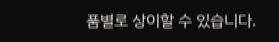품별로 상이할 수 있습니다.